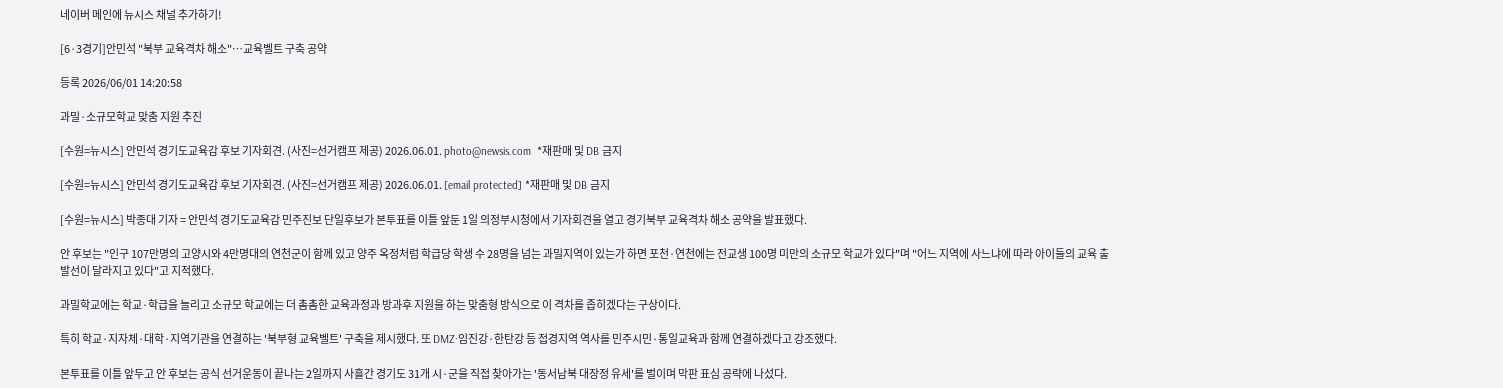네이버 메인에 뉴시스 채널 추가하기!

[6·3경기]안민석 "북부 교육격차 해소"…교육벨트 구축 공약

등록 2026/06/01 14:20:58

과밀·소규모학교 맞춤 지원 추진

[수원=뉴시스] 안민석 경기도교육감 후보 기자회견. (사진=선거캠프 제공) 2026.06.01. photo@newsis.com  *재판매 및 DB 금지

[수원=뉴시스] 안민석 경기도교육감 후보 기자회견. (사진=선거캠프 제공) 2026.06.01. [email protected] *재판매 및 DB 금지

[수원=뉴시스] 박종대 기자 = 안민석 경기도교육감 민주진보 단일후보가 본투표를 이틀 앞둔 1일 의정부시청에서 기자회견을 열고 경기북부 교육격차 해소 공약을 발표했다.

안 후보는 "인구 107만명의 고양시와 4만명대의 연천군이 함께 있고 양주 옥정처럼 학급당 학생 수 28명을 넘는 과밀지역이 있는가 하면 포천·연천에는 전교생 100명 미만의 소규모 학교가 있다"며 "어느 지역에 사느냐에 따라 아이들의 교육 출발선이 달라지고 있다"고 지적했다.

과밀학교에는 학교·학급을 늘리고 소규모 학교에는 더 촘촘한 교육과정과 방과후 지원을 하는 맞춤형 방식으로 이 격차를 좁히겠다는 구상이다.

특히 학교·지자체·대학·지역기관을 연결하는 '북부형 교육벨트' 구축을 제시했다. 또 DMZ·임진강·한탄강 등 접경지역 역사를 민주시민·통일교육과 함께 연결하겠다고 강조했다.

본투표를 이틀 앞두고 안 후보는 공식 선거운동이 끝나는 2일까지 사흘간 경기도 31개 시·군을 직접 찾아가는 '동서남북 대장정 유세'를 벌이며 막판 표심 공략에 나섰다.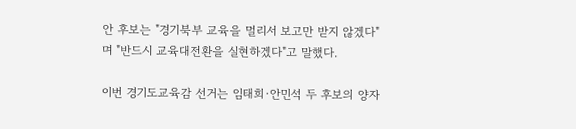안 후보는 "경기북부 교육을 멀리서 보고만 받지 않겠다"며 "반드시 교육대전환을 실현하겠다"고 말했다.

이번 경기도교육감 선거는 임태희·안민석 두 후보의 양자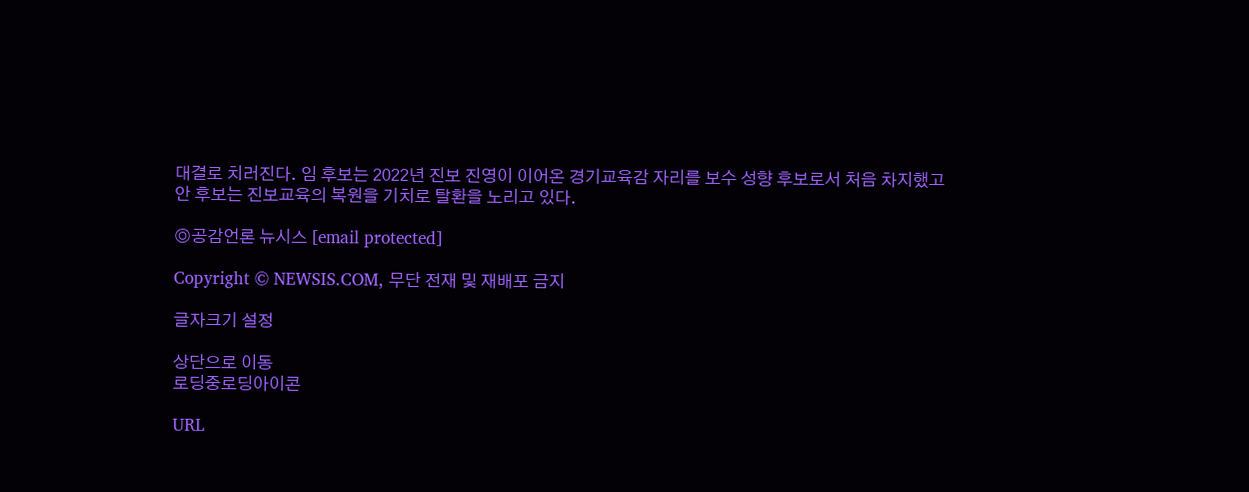대결로 치러진다. 임 후보는 2022년 진보 진영이 이어온 경기교육감 자리를 보수 성향 후보로서 처음 차지했고 안 후보는 진보교육의 복원을 기치로 탈환을 노리고 있다.

◎공감언론 뉴시스 [email protected]

Copyright © NEWSIS.COM, 무단 전재 및 재배포 금지

글자크기 설정

상단으로 이동
로딩중로딩아이콘

URL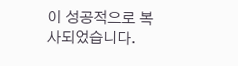이 성공적으로 복사되었습니다.